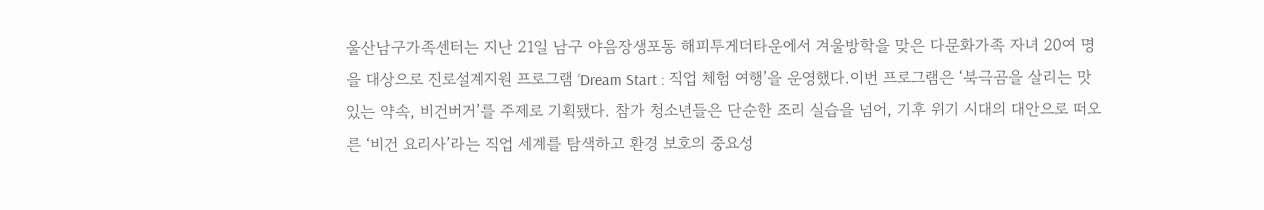울산남구가족센터는 지난 21일 남구 야음장생포동 해피투게더타운에서 겨울방학을 맞은 다문화가족 자녀 20여 명을 대상으로 진로설계지원 프로그램 ‘Dream Start : 직업 체험 여행’을 운영했다.이번 프로그램은 ‘북극곰을 살리는 맛있는 약속, 비건버거’를 주제로 기획됐다. 참가 청소년들은 단순한 조리 실습을 넘어, 기후 위기 시대의 대안으로 떠오른 ‘비건 요리사’라는 직업 세계를 탐색하고 환경 보호의 중요성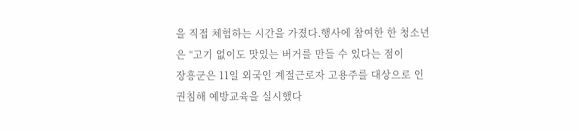을 직접 체험하는 시간을 가졌다.행사에 참여한 한 청소년은 “고기 없이도 맛있는 버거를 만들 수 있다는 점이
장흥군은 11일 외국인 계절근로자 고용주를 대상으로 인권침해 예방교육을 실시했다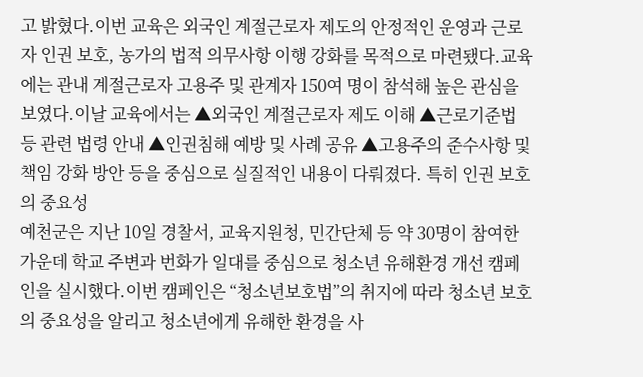고 밝혔다.이번 교육은 외국인 계절근로자 제도의 안정적인 운영과 근로자 인권 보호, 농가의 법적 의무사항 이행 강화를 목적으로 마련됐다.교육에는 관내 계절근로자 고용주 및 관계자 150여 명이 참석해 높은 관심을 보였다.이날 교육에서는 ▲외국인 계절근로자 제도 이해 ▲근로기준법 등 관련 법령 안내 ▲인권침해 예방 및 사례 공유 ▲고용주의 준수사항 및 책임 강화 방안 등을 중심으로 실질적인 내용이 다뤄졌다. 특히 인권 보호의 중요성
예천군은 지난 10일 경찰서, 교육지원청, 민간단체 등 약 30명이 참여한 가운데 학교 주변과 번화가 일대를 중심으로 청소년 유해환경 개선 캠페인을 실시했다.이번 캠페인은 “청소년보호법”의 취지에 따라 청소년 보호의 중요성을 알리고 청소년에게 유해한 환경을 사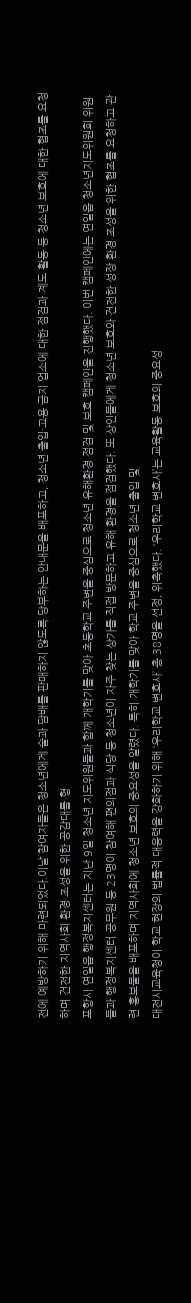전에 예방하기 위해 마련되었다.이날 참여자들은 청소년에게 술과 담배를 판매하지 않도록 당부하는 안내문을 배포하고, 청소년 출입·고용 금지 업소에 대한 점검과 계도 활동 등 청소년 보호에 대한 협조를 요청하며 건전한 지역사회 환경 조성을 위한 공감대를 형
포항시 연일읍 행정복지센터는 지난 9일 청소년 지도위원들과 함께 개학기를 맞아 초등학교 주변을 중심으로 청소년 유해환경 점검 및 보호 캠페인을 진행했다. 이번 캠페인에는 연일읍 청소년지도위원회 위원들과 행정복지센터 공무원 등 23명이 참여해 편의점과 식당 등 청소년이 자주 찾는 상가를 직접 방문하고 유해 환경을 점검했다. 또 상인들에게 청소년 보호와 건전한 성장 환경 조성을 위한 협조를 요청하고 관련 홍보물을 배포하며 지역사회에 청소년 보호의 중요성을 알렸다. 특히 개학기를 맞아 학교 주변을 중심으로 청소년 출입 및
대전시교육청이 학교 현장의 법률적 대응력을 강화하기 위해 ‘우리학교 변호사’ 총 38명을 선정, 위촉했다. ‘우리학교 변호사’는 교육활동 보호의 중요성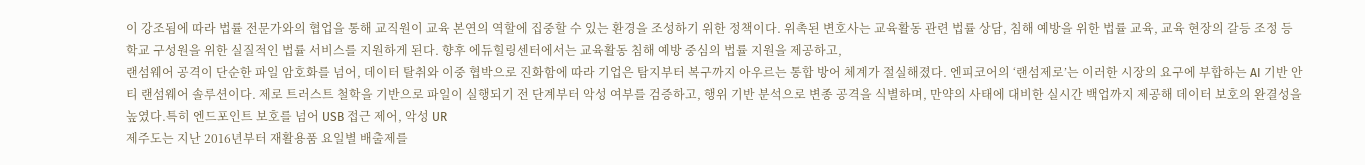이 강조됨에 따라 법률 전문가와의 협업을 통해 교직원이 교육 본연의 역할에 집중할 수 있는 환경을 조성하기 위한 정책이다. 위촉된 변호사는 교육활동 관련 법률 상담, 침해 예방을 위한 법률 교육, 교육 현장의 갈등 조정 등 학교 구성원을 위한 실질적인 법률 서비스를 지원하게 된다. 향후 에듀힐링센터에서는 교육활동 침해 예방 중심의 법률 지원을 제공하고,
랜섬웨어 공격이 단순한 파일 암호화를 넘어, 데이터 탈취와 이중 협박으로 진화함에 따라 기업은 탐지부터 복구까지 아우르는 통합 방어 체계가 절실해졌다. 엔피코어의 ‘랜섬제로’는 이러한 시장의 요구에 부합하는 AI 기반 안티 랜섬웨어 솔루션이다. 제로 트러스트 철학을 기반으로 파일이 실행되기 전 단계부터 악성 여부를 검증하고, 행위 기반 분석으로 변종 공격을 식별하며, 만약의 사태에 대비한 실시간 백업까지 제공해 데이터 보호의 완결성을 높였다.특히 엔드포인트 보호를 넘어 USB 접근 제어, 악성 UR
제주도는 지난 2016년부터 재활용품 요일별 배출제를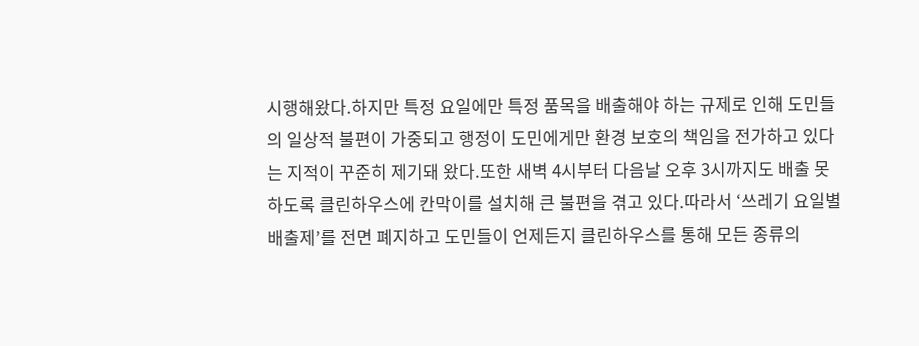시행해왔다.하지만 특정 요일에만 특정 품목을 배출해야 하는 규제로 인해 도민들의 일상적 불편이 가중되고 행정이 도민에게만 환경 보호의 책임을 전가하고 있다는 지적이 꾸준히 제기돼 왔다.또한 새벽 4시부터 다음날 오후 3시까지도 배출 못하도록 클린하우스에 칸막이를 설치해 큰 불편을 겪고 있다.따라서 ‘쓰레기 요일별 배출제’를 전면 폐지하고 도민들이 언제든지 클린하우스를 통해 모든 종류의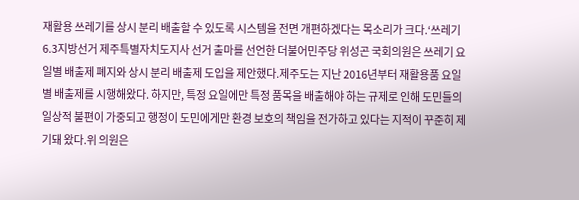재활용 쓰레기를 상시 분리 배출할 수 있도록 시스템을 전면 개편하겠다는 목소리가 크다.‘쓰레기
6.3지방선거 제주특별자치도지사 선거 출마를 선언한 더불어민주당 위성곤 국회의원은 쓰레기 요일별 배출제 폐지와 상시 분리 배출제 도입을 제안했다.제주도는 지난 2016년부터 재활용품 요일별 배출제를 시행해왔다. 하지만, 특정 요일에만 특정 품목을 배출해야 하는 규제로 인해 도민들의 일상적 불편이 가중되고 행정이 도민에게만 환경 보호의 책임을 전가하고 있다는 지적이 꾸준히 제기돼 왔다.위 의원은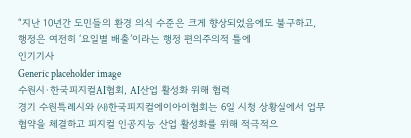“지난 10년간 도민들의 환경 의식 수준은 크게 향상되었음에도 불구하고, 행정은 여전히 ‘요일별 배출’이라는 행정 편의주의적 틀에
인기기사
Generic placeholder image
수원시·한국피지컬AI협회, AI산업 활성화 위해 협력
경기 수원특례시와 ㈔한국피지컬에이아이협회는 6일 시청 상황실에서 업무협약을 체결하고 피지컬 인공지능 산업 활성화를 위해 적극적으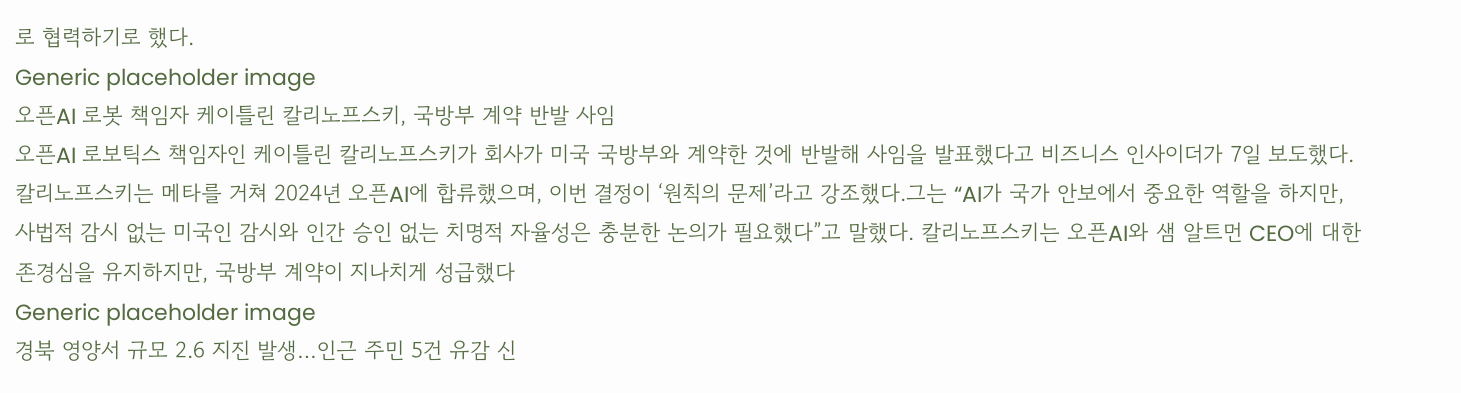로 협력하기로 했다.
Generic placeholder image
오픈AI 로봇 책임자 케이틀린 칼리노프스키, 국방부 계약 반발 사임
오픈AI 로보틱스 책임자인 케이틀린 칼리노프스키가 회사가 미국 국방부와 계약한 것에 반발해 사임을 발표했다고 비즈니스 인사이더가 7일 보도했다.칼리노프스키는 메타를 거쳐 2024년 오픈AI에 합류했으며, 이번 결정이 ‘원칙의 문제’라고 강조했다.그는 “AI가 국가 안보에서 중요한 역할을 하지만, 사법적 감시 없는 미국인 감시와 인간 승인 없는 치명적 자율성은 충분한 논의가 필요했다”고 말했다. 칼리노프스키는 오픈AI와 샘 알트먼 CEO에 대한 존경심을 유지하지만, 국방부 계약이 지나치게 성급했다
Generic placeholder image
경북 영양서 규모 2.6 지진 발생…인근 주민 5건 유감 신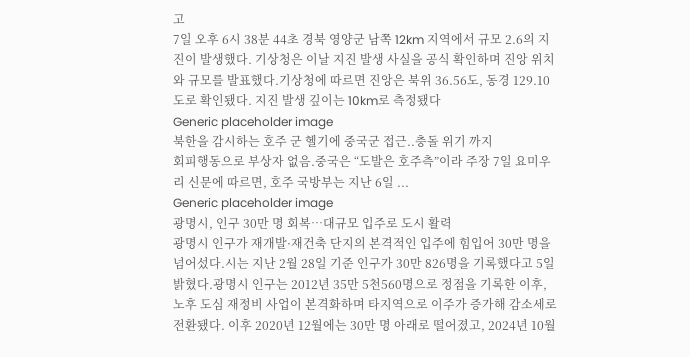고
7일 오후 6시 38분 44초 경북 영양군 남쪽 12km 지역에서 규모 2.6의 지진이 발생했다. 기상청은 이날 지진 발생 사실을 공식 확인하며 진앙 위치와 규모를 발표했다.기상청에 따르면 진앙은 북위 36.56도, 동경 129.10도로 확인됐다. 지진 발생 깊이는 10km로 측정됐다
Generic placeholder image
북한을 감시하는 호주 군 헬기에 중국군 접근..충돌 위기 까지
회피행동으로 부상자 없음.중국은 “도발은 호주측”이라 주장 7일 요미우리 신문에 따르면, 호주 국방부는 지난 6일 ...
Generic placeholder image
광명시, 인구 30만 명 회복…대규모 입주로 도시 활력
광명시 인구가 재개발·재건축 단지의 본격적인 입주에 힘입어 30만 명을 넘어섰다.시는 지난 2월 28일 기준 인구가 30만 826명을 기록했다고 5일 밝혔다.광명시 인구는 2012년 35만 5천560명으로 정점을 기록한 이후, 노후 도심 재정비 사업이 본격화하며 타지역으로 이주가 증가해 감소세로 전환됐다. 이후 2020년 12월에는 30만 명 아래로 떨어졌고, 2024년 10월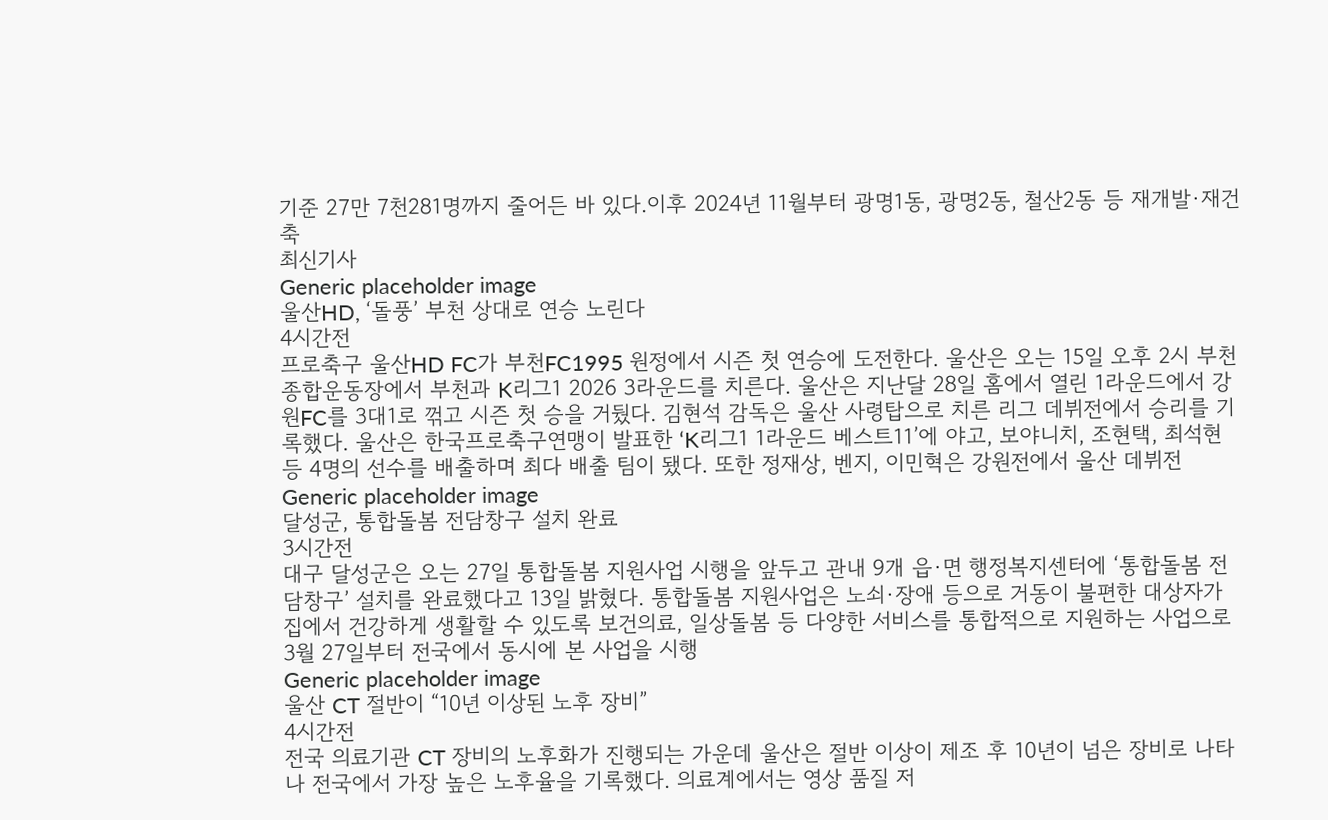기준 27만 7천281명까지 줄어든 바 있다.이후 2024년 11월부터 광명1동, 광명2동, 철산2동 등 재개발·재건축
최신기사
Generic placeholder image
울산HD, ‘돌풍’ 부천 상대로 연승 노린다
4시간전
프로축구 울산HD FC가 부천FC1995 원정에서 시즌 첫 연승에 도전한다. 울산은 오는 15일 오후 2시 부천종합운동장에서 부천과 K리그1 2026 3라운드를 치른다. 울산은 지난달 28일 홈에서 열린 1라운드에서 강원FC를 3대1로 꺾고 시즌 첫 승을 거뒀다. 김현석 감독은 울산 사령탑으로 치른 리그 데뷔전에서 승리를 기록했다. 울산은 한국프로축구연맹이 발표한 ‘K리그1 1라운드 베스트11’에 야고, 보야니치, 조현택, 최석현 등 4명의 선수를 배출하며 최다 배출 팀이 됐다. 또한 정재상, 벤지, 이민혁은 강원전에서 울산 데뷔전
Generic placeholder image
달성군, 통합돌봄 전담창구 설치 완료
3시간전
대구 달성군은 오는 27일 통합돌봄 지원사업 시행을 앞두고 관내 9개 읍·면 행정복지센터에 ‘통합돌봄 전담창구’ 설치를 완료했다고 13일 밝혔다. 통합돌봄 지원사업은 노쇠·장애 등으로 거동이 불편한 대상자가 집에서 건강하게 생활할 수 있도록 보건의료, 일상돌봄 등 다양한 서비스를 통합적으로 지원하는 사업으로 3월 27일부터 전국에서 동시에 본 사업을 시행
Generic placeholder image
울산 CT 절반이 “10년 이상된 노후 장비”
4시간전
전국 의료기관 CT 장비의 노후화가 진행되는 가운데 울산은 절반 이상이 제조 후 10년이 넘은 장비로 나타나 전국에서 가장 높은 노후율을 기록했다. 의료계에서는 영상 품질 저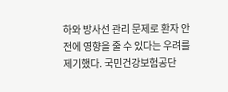하와 방사선 관리 문제로 환자 안전에 영향을 줄 수 있다는 우려를 제기했다. 국민건강보험공단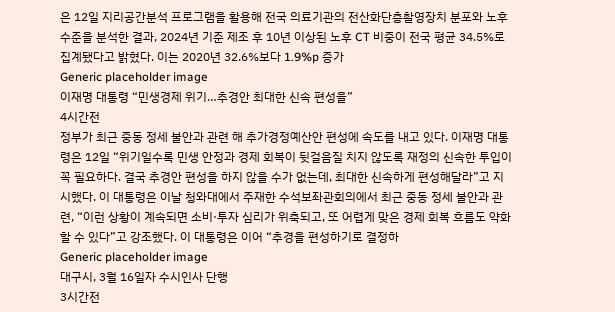은 12일 지리공간분석 프로그램을 활용해 전국 의료기관의 전산화단층촬영장치 분포와 노후 수준을 분석한 결과, 2024년 기준 제조 후 10년 이상된 노후 CT 비중이 전국 평균 34.5%로 집계됐다고 밝혔다. 이는 2020년 32.6%보다 1.9%p 증가
Generic placeholder image
이재명 대통령 “민생경제 위기…추경안 최대한 신속 편성을”
4시간전
정부가 최근 중동 정세 불안과 관련 해 추가경정예산안 편성에 속도를 내고 있다. 이재명 대통령은 12일 “위기일수록 민생 안정과 경제 회복이 뒷걸음질 치지 않도록 재정의 신속한 투입이 꼭 필요하다. 결국 추경안 편성을 하지 않을 수가 없는데, 최대한 신속하게 편성해달라”고 지시했다. 이 대통령은 이날 청와대에서 주재한 수석보좌관회의에서 최근 중동 정세 불안과 관련, “이런 상황이 계속되면 소비·투자 심리가 위축되고, 또 어렵게 맞은 경제 회복 흐름도 약화할 수 있다”고 강조했다. 이 대통령은 이어 “추경을 편성하기로 결정하
Generic placeholder image
대구시, 3월 16일자 수시인사 단행
3시간전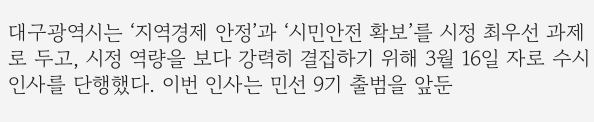대구광역시는 ‘지역경제 안정’과 ‘시민안전 확보’를 시정 최우선 과제로 두고, 시정 역량을 보다 강력히 결집하기 위해 3월 16일 자로 수시 인사를 단행했다. 이번 인사는 민선 9기 출범을 앞둔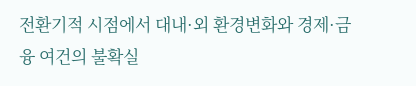전환기적 시점에서 대내·외 환경변화와 경제·금융 여건의 불확실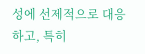성에 선제적으로 대응하고, 특히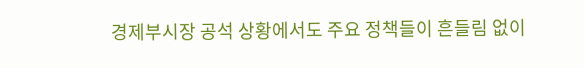경제부시장 공석 상황에서도 주요 정책들이 흔들림 없이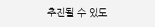추진될 수 있도